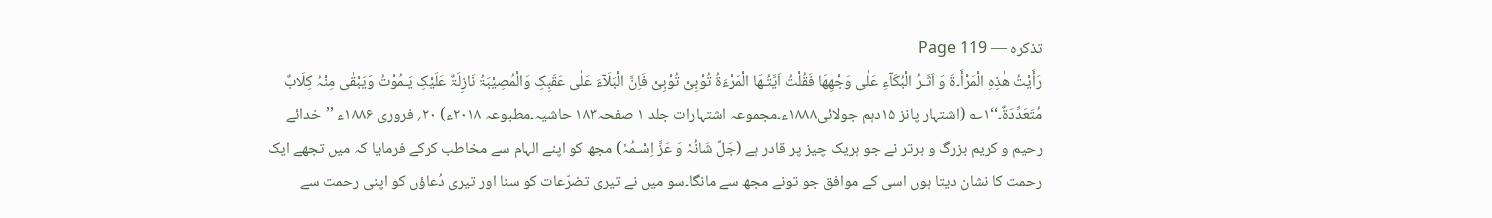تذکرہ — Page 119
رَأَیْتُ ھٰذِہِ الْمَرْأَ۔ۃَ وَ اَثَـرُ الْبُکَآءِ عَلٰی وَجْھِھَا فَقُلْتُ اَیَّتُـھَا الْمَرْءَۃُ تُوْبِیْ تُوْبِیْ فَاِنَّ الْبَلَآءَ عَلٰی عَقَبِکِ وَالْمُصِیْبَۃُ نَازِلَۃٌ عَلَیْکِ یَـمُوْتُ وَیَبْقٰی مِنْہُ کِلَابٌ مُتَعَدِّدَۃٌ۔‘‘۱؎ (اشتہار پانز ۱۵دہم جولائی۱۸۸۸ء۔مجموعہ اشتہارات جلد ۱ صفحہ۱۸۳ حاشیہ۔مطبوعہ ۲۰۱۸ء) ۲۰؍ فروری ۱۸۸۶ء ’’خدائے رحیم و کریم بزرگ و برتر نے جو ہریک چیز پر قادر ہے (جَلَّ شَانُہٗ وَ عَزَّ اِسْـمُہٗ) مجھ کو اپنے الہام سے مخاطب کرکے فرمایا کہ میں تجھے ایک رحمت کا نشان دیتا ہوں اسی کے موافق جو تونے مجھ سے مانگا۔سو میں نے تیری تضرّعات کو سنا اور تیری دُعاؤں کو اپنی رحمت سے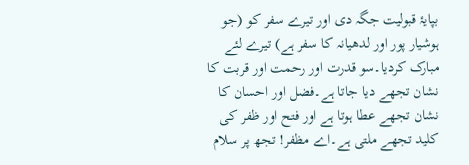بپایۂ قبولیت جگہ دی اور تیرے سفر کو (جو ہوشیار پور اور لدھیانہ کا سفر ہے) تیرے لئے مبارک کردیا۔سو قدرت اور رحمت اور قربت کا نشان تجھے دیا جاتا ہے۔فضل اور احسان کا نشان تجھے عطا ہوتا ہے اور فتح اور ظفر کی کلید تجھے ملتی ہے۔اے مظفر! تجھ پر سلام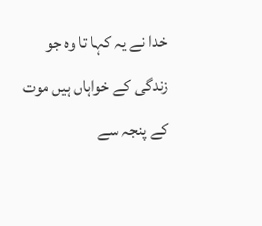خدا نے یہ کہا تا وہ جو زندگی کے خواہاں ہیں موت کے پنجہ سے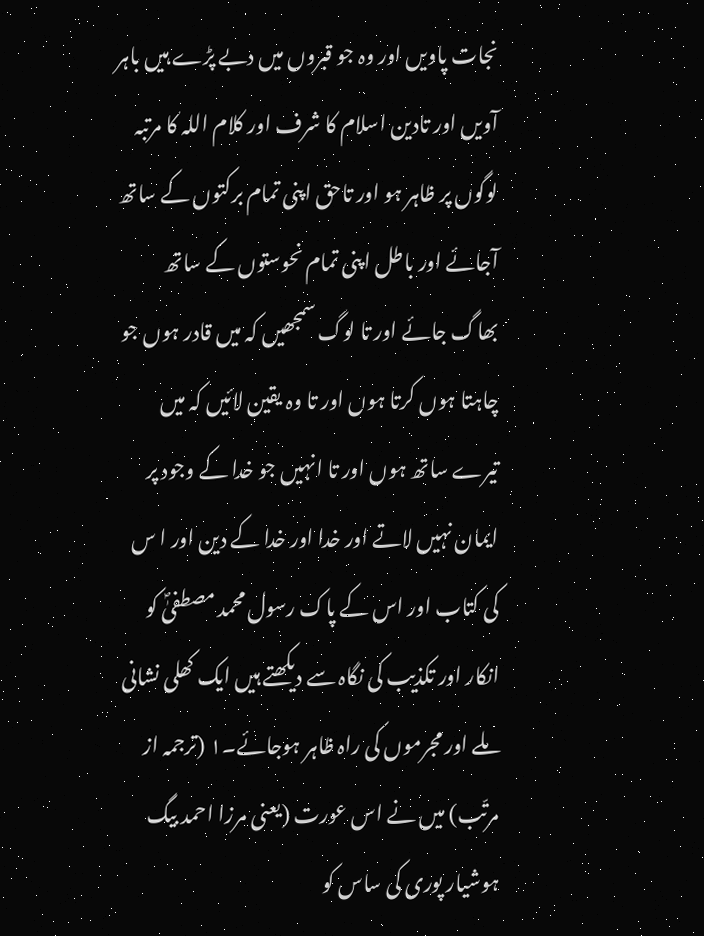نجات پاویں اور وہ جو قبروں میں دبے پڑے ہیں باہر آویں اور تادین اسلام کا شرف اور کلام اللہ کا مرتبہ لوگوں پر ظاہر ہو اور تاحق اپنی تمام برکتوں کے ساتھ آجائے اور باطل اپنی تمام نحوستوں کے ساتھ بھاگ جائے اور تا لوگ سمجھیں کہ میں قادر ہوں جو چاہتا ہوں کرتا ہوں اور تا وہ یقین لائیں کہ میں تیرے ساتھ ہوں اور تا انہیں جو خدا کے وجود پر ایمان نہیں لاتے اور خدا اور خدا کے دین اور ا س کی کتاب اور اس کے پاک رسول محمد مصطفیٰؐ کو انکار اور تکذیب کی نگاہ سے دیکھتے ہیں ایک کھلی نشانی ملے اور مجرموں کی راہ ظاہر ہوجائے۔۱ (ترجمہ از مرتّب) میں نے اس عورت (یعنی مرزا احمد بیگ ہوشیار پوری کی ساس کو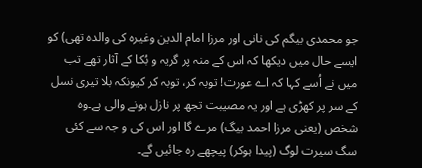جو محمدی بیگم کی نانی اور مرزا امام الدین وغیرہ کی والدہ تھی) کو ایسے حال میں دیکھا کہ اس کے منہ پر گریہ و بُکا کے آثار تھے تب میں نے اُسے کہا کہ اے عورت! توبہ کر، توبہ کر کیونکہ بلا تیری نسل کے سر پر کھڑی ہے اور یہ مصیبت تجھ پر نازل ہونے والی ہے۔وہ شخص (یعنی مرزا احمد بیگ) مرے گا اور اس کی و جہ سے کئی سگ سیرت لوگ (پیدا ہوکر) پیچھے رہ جائیں گے۔